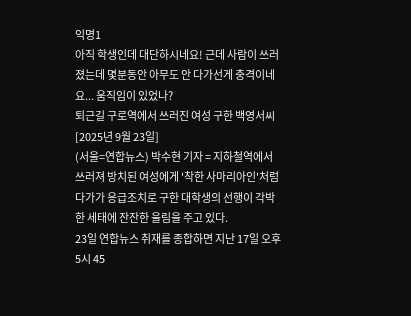익명1
아직 학생인데 대단하시네요! 근데 사람이 쓰러졌는데 몇분동안 아무도 안 다가선게 충격이네요... 움직임이 있었나?
퇴근길 구로역에서 쓰러진 여성 구한 백영서씨
[2025년 9월 23일]
(서울=연합뉴스) 박수현 기자 = 지하철역에서 쓰러져 방치된 여성에게 '착한 사마리아인'처럼 다가가 응급조치로 구한 대학생의 선행이 각박한 세태에 잔잔한 울림을 주고 있다.
23일 연합뉴스 취재를 종합하면 지난 17일 오후 5시 45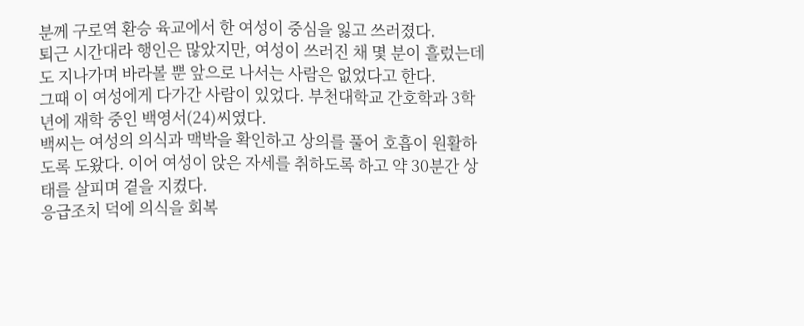분께 구로역 환승 육교에서 한 여성이 중심을 잃고 쓰러졌다.
퇴근 시간대라 행인은 많았지만, 여성이 쓰러진 채 몇 분이 흘렀는데도 지나가며 바라볼 뿐 앞으로 나서는 사람은 없었다고 한다.
그때 이 여성에게 다가간 사람이 있었다. 부천대학교 간호학과 3학년에 재학 중인 백영서(24)씨였다.
백씨는 여성의 의식과 맥박을 확인하고 상의를 풀어 호흡이 원활하도록 도왔다. 이어 여성이 앉은 자세를 취하도록 하고 약 30분간 상태를 살피며 곁을 지켰다.
응급조치 덕에 의식을 회복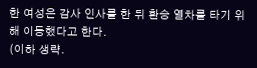한 여성은 감사 인사를 한 뒤 환승 열차를 타기 위해 이동했다고 한다.
(이하 생략.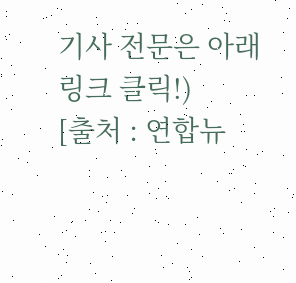기사 전문은 아래 링크 클릭!)
[출처 : 연합뉴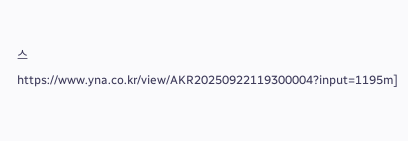스 https://www.yna.co.kr/view/AKR20250922119300004?input=1195m]